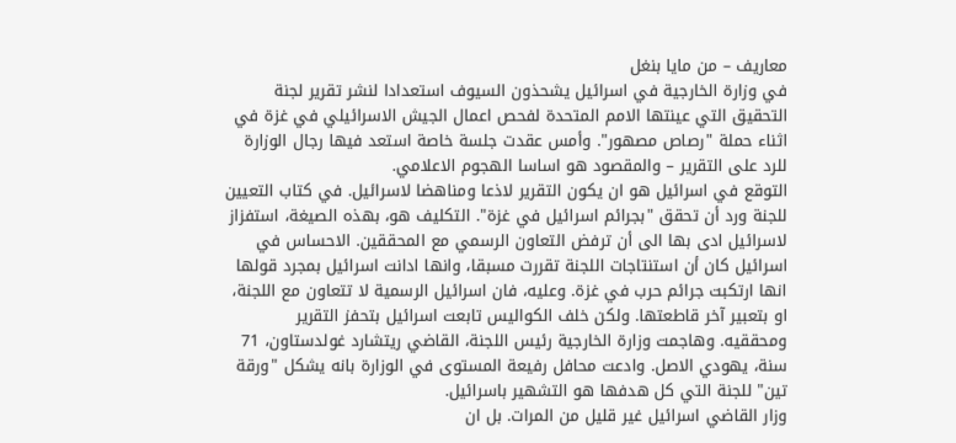معاريف – من مايا بنغل
في وزارة الخارجية في اسرائيل يشحذون السيوف استعدادا لنشر تقرير لجنة التحقيق التي عينتها الامم المتحدة لفحص اعمال الجيش الاسرائيلي في غزة في اثناء حملة "رصاص مصهور". وأمس عقدت جلسة خاصة استعد فيها رجال الوزارة للرد على التقرير – والمقصود هو اساسا الهجوم الاعلامي.
التوقع في اسرائيل هو ان يكون التقرير لاذعا ومناهضا لاسرائيل. في كتاب التعيين للجنة ورد أن تحقق "بجرائم اسرائيل في غزة". التكليف هو، بهذه الصيغة، استفزاز لاسرائيل ادى بها الى أن ترفض التعاون الرسمي مع المحققين. الاحساس في اسرائيل كان أن استنتاجات اللجنة تقررت مسبقا، وانها ادانت اسرائيل بمجرد قولها انها ارتكبت جرائم حرب في غزة. وعليه، فان اسرائيل الرسمية لا تتعاون مع اللجنة، او بتعبير آخر قاطعتها. ولكن خلف الكواليس تابعت اسرائيل بتحفز التقرير ومحققيه. وهاجمت وزارة الخارجية رئيس اللجنة، القاضي ريتشارد غولدستاون، 71 سنة، يهودي الاصل. وادعت محافل رفيعة المستوى في الوزارة بانه يشكل "ورقة تين" للجنة التي كل هدفها هو التشهير باسرائيل.
وزار القاضي اسرائيل غير قليل من المرات. بل ان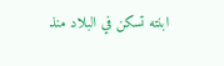ابنته تسكن في البلاد منذ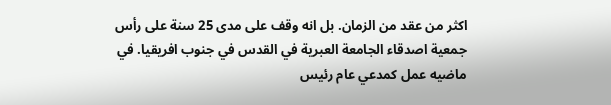اكثر من عقد من الزمان. بل انه وقف على مدى 25 سنة على رأس جمعية اصدقاء الجامعة العبرية في القدس في جنوب افريقيا. في ماضيه عمل كمدعي عام رئيس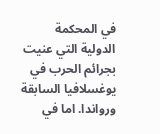في المحكمة الدولية التي عنيت بجرائم الحرب في يوغسلافيا السابقة ورواندا. اما في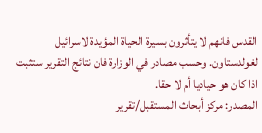القدس فانهم لا يتأثرون بسيرة الحياة المؤيدة لاسرائيل لغولدستاون. وحسب مصادر في الوزارة فان نتائج التقرير ستثبت اذا كان هو حياديا أم لا حقا.
المصدر: مركز أبحاث المستقبل/تقرير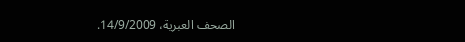الصحف العبرية، 14/9/2009.